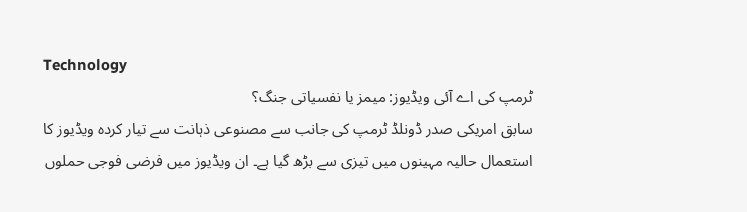Technology
ٹرمپ کی اے آئی ویڈیوز: میمز یا نفسیاتی جنگ؟
سابق امریکی صدر ڈونلڈ ٹرمپ کی جانب سے مصنوعی ذہانت سے تیار کردہ ویڈیوز کا استعمال حالیہ مہینوں میں تیزی سے بڑھ گیا ہے۔ ان ویڈیوز میں فرضی فوجی حملوں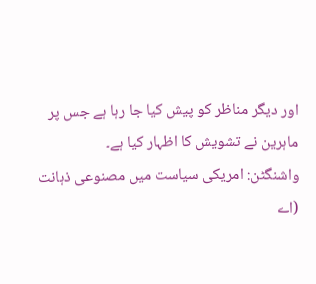اور دیگر مناظر کو پیش کیا جا رہا ہے جس پر ماہرین نے تشویش کا اظہار کیا ہے۔
واشنگٹن: امریکی سیاست میں مصنوعی ذہانت (اے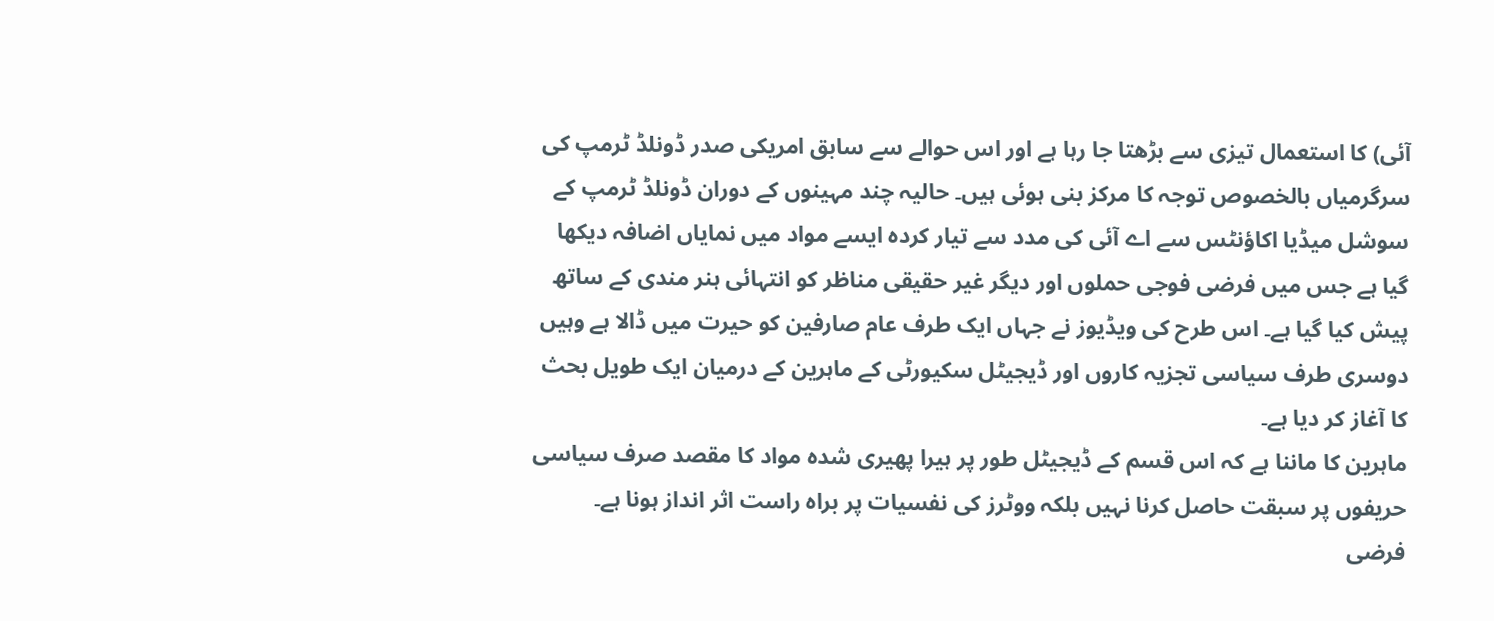آئی) کا استعمال تیزی سے بڑھتا جا رہا ہے اور اس حوالے سے سابق امریکی صدر ڈونلڈ ٹرمپ کی سرگرمیاں بالخصوص توجہ کا مرکز بنی ہوئی ہیں۔ حالیہ چند مہینوں کے دوران ڈونلڈ ٹرمپ کے سوشل میڈیا اکاؤنٹس سے اے آئی کی مدد سے تیار کردہ ایسے مواد میں نمایاں اضافہ دیکھا گیا ہے جس میں فرضی فوجی حملوں اور دیگر غیر حقیقی مناظر کو انتہائی ہنر مندی کے ساتھ پیش کیا گیا ہے۔ اس طرح کی ویڈیوز نے جہاں ایک طرف عام صارفین کو حیرت میں ڈالا ہے وہیں دوسری طرف سیاسی تجزیہ کاروں اور ڈیجیٹل سکیورٹی کے ماہرین کے درمیان ایک طویل بحث کا آغاز کر دیا ہے۔
ماہرین کا ماننا ہے کہ اس قسم کے ڈیجیٹل طور پر ہیرا پھیری شدہ مواد کا مقصد صرف سیاسی حریفوں پر سبقت حاصل کرنا نہیں بلکہ ووٹرز کی نفسیات پر براہ راست اثر انداز ہونا ہے۔ فرضی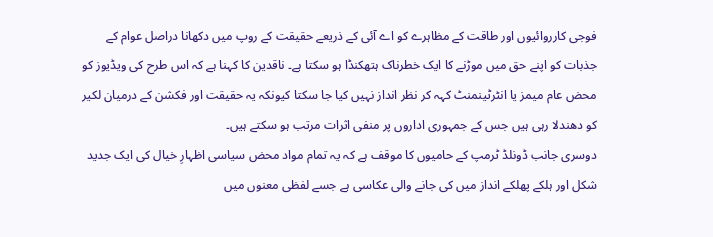فوجی کارروائیوں اور طاقت کے مظاہرے کو اے آئی کے ذریعے حقیقت کے روپ میں دکھانا دراصل عوام کے جذبات کو اپنے حق میں موڑنے کا ایک خطرناک ہتھکنڈا ہو سکتا ہے۔ ناقدین کا کہنا ہے کہ اس طرح کی ویڈیوز کو محض عام میمز یا انٹرٹینمنٹ کہہ کر نظر انداز نہیں کیا جا سکتا کیونکہ یہ حقیقت اور فکشن کے درمیان لکیر کو دھندلا رہی ہیں جس کے جمہوری اداروں پر منفی اثرات مرتب ہو سکتے ہیں۔
دوسری جانب ڈونلڈ ٹرمپ کے حامیوں کا موقف ہے کہ یہ تمام مواد محض سیاسی اظہارِ خیال کی ایک جدید شکل اور ہلکے پھلکے انداز میں کی جانے والی عکاسی ہے جسے لفظی معنوں میں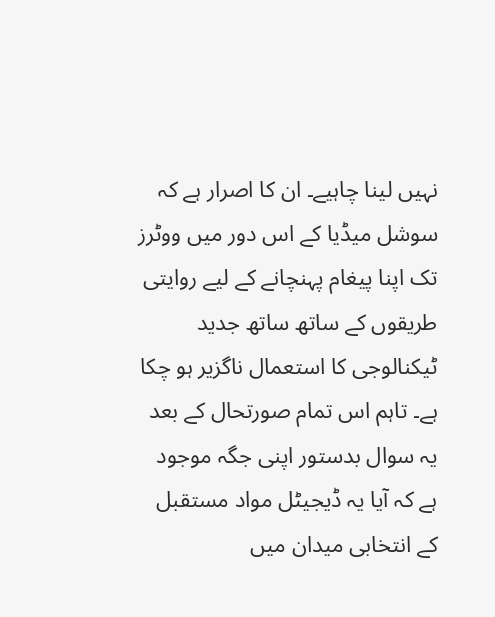نہیں لینا چاہیے۔ ان کا اصرار ہے کہ سوشل میڈیا کے اس دور میں ووٹرز تک اپنا پیغام پہنچانے کے لیے روایتی طریقوں کے ساتھ ساتھ جدید ٹیکنالوجی کا استعمال ناگزیر ہو چکا ہے۔ تاہم اس تمام صورتحال کے بعد یہ سوال بدستور اپنی جگہ موجود ہے کہ آیا یہ ڈیجیٹل مواد مستقبل کے انتخابی میدان میں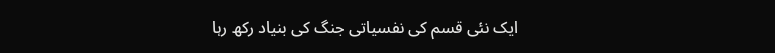ایک نئی قسم کی نفسیاتی جنگ کی بنیاد رکھ رہا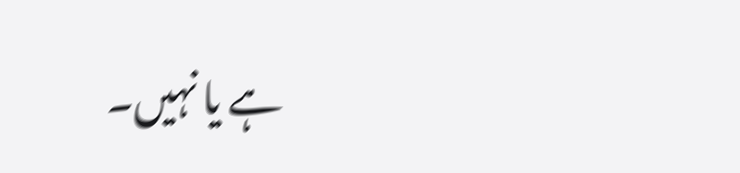ہے یا نہیں۔